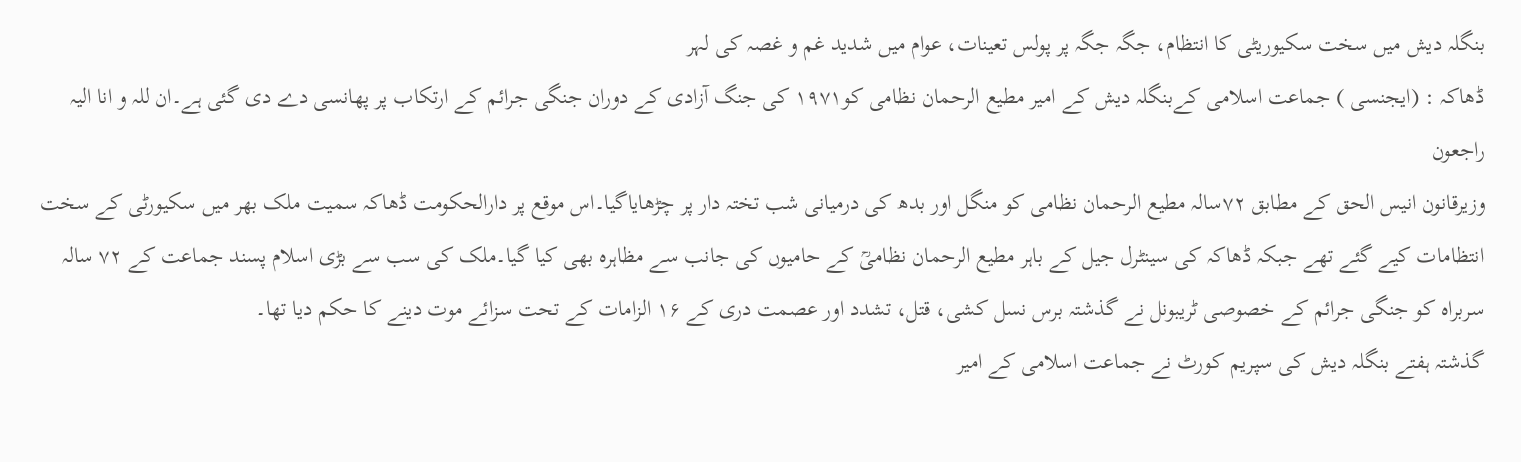بنگلہ دیش میں سخت سکیوریٹی کا انتظام، جگہ جگہ پر پولس تعینات، عوام میں شدید غم و غصہ کی لہر
ڈھاکہ : (ایجنسی ) جماعت اسلامی کےبنگلہ دیش کے امیر مطیع الرحمان نظامی کو۱۹۷۱ کی جنگ آزادی کے دوران جنگی جرائم کے ارتکاب پر پھانسی دے دی گئی ہے۔ان للہ و انا الیہ راجعون
وزیرقانون انیس الحق کے مطابق ۷۲سالہ مطیع الرحمان نظامی کو منگل اور بدھ کی درمیانی شب تختہ دار پر چڑھایاگیا۔اس موقع پر دارالحکومت ڈھاکہ سمیت ملک بھر میں سکیورٹی کے سخت انتظامات کیے گئے تھے جبکہ ڈھاکہ کی سینٹرل جیل کے باہر مطیع الرحمان نظامیؒ کے حامیوں کی جانب سے مظاہرہ بھی کیا گیا۔ملک کی سب سے بڑی اسلام پسند جماعت کے ۷۲ سالہ سربراہ کو جنگی جرائم کے خصوصی ٹریبونل نے گذشتہ برس نسل کشی، قتل، تشدد اور عصمت دری کے ۱۶ الزامات کے تحت سزائے موت دینے کا حکم دیا تھا۔
گذشتہ ہفتے بنگلہ دیش کی سپریم کورٹ نے جماعت اسلامی کے امیر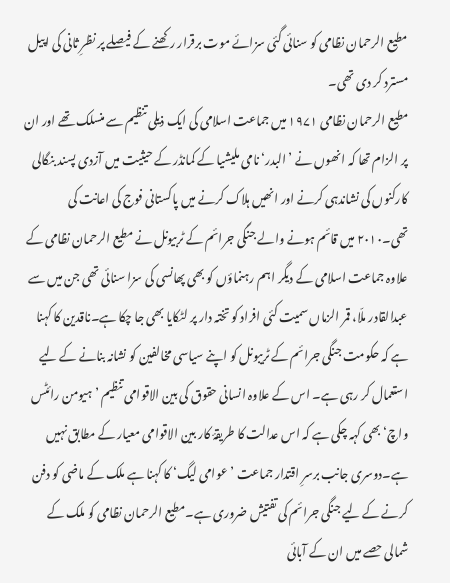مطیع الرحمان نظامی کو سنائی گئی سزائے موت برقرار رکھنے کے فیصلے پر نظرِ ثانی کی اپیل مسترد کر دی تھی۔
مطیع الرحمان نظامی ۱۹۷۱ میں جماعت اسلامی کی ایک ذیلی تنظیم سے منسلک تھے اور ان پر الزام تھا کہ انھوں نے ’البدر‘ نامی ملیشیا کے کمانڈر کے حیثیت میں آزدی پسند بنگالی کارکنوں کی نشاندہی کرنے اور انھیں ہلاک کرنے میں پاکستانی فوج کی اعانت کی تھی۔۲۰۱۰ میں قائم ہونے والے جنگی جرائم کے ٹربیونل نے مطیع الرحمان نظامی کے علاوہ جماعت اسلامی کے دیگر اہم رہنماؤں کو بھی پھانسی کی سزا سنائی تھی جن میں سے عبدالقادر ملّا، قمر الزماں سمیت کئی افراد کو تختہ دار پر لٹکایا بھی جا چکا ہے۔ناقدین کا کہنا ہے کہ حکومت جنگی جرائم کے ٹریبونل کو اپنے سیاسی مخالفین کو نشانہ بنانے کے لیے استعمال کر رہی ہے۔ اس کے علاوہ انسانی حقوق کی بین الاقوامی تنظیم ’ہیومن رائٹس واچ‘ بھی کہہ چکی ہے کہ اس عدالت کا طریقۂ کار بین الاقوامی معیار کے مطابق نہیں ہے۔دوسری جانب برسرِ اقتدار جماعت ’عوامی لیگ‘ کا کہنا ہے ملک کے ماضی کو دفن کرنے کے لیے جنگی جرائم کی تفتیش ضروری ہے۔مطیع الرحمان نظامی کو ملک کے شمالی حصے میں ان کے آبائی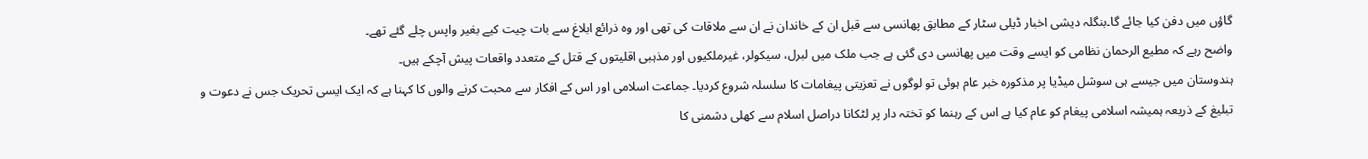گاؤں میں دفن کیا جائے گا۔بنگلہ دیشی اخبار ڈیلی سٹار کے مطابق پھانسی سے قبل ان کے خاندان نے ان سے ملاقات کی تھی اور وہ ذرائع ابلاغ سے بات چیت کیے بغیر واپس چلے گئے تھے۔
واضح رہے کہ مطیع الرحمان نظامی کو ایسے وقت میں پھانسی دی گئی ہے جب ملک میں لبرل، سیکولر، غیرملکیوں اور مذہبی اقلیتوں کے قتل کے متعدد واقعات پیش آچکے ہیں۔
ہندوستان میں جیسے ہی سوشل میڈیا پر مذکورہ خبر عام ہوئی تو لوگوں نے تعزیتی پیغامات کا سلسلہ شروع کردیا۔ جماعت اسلامی اور اس کے افکار سے محبت کرنے والوں کا کہنا ہے کہ ایک ایسی تحریک جس نے دعوت و تبلیغ کے ذریعہ ہمیشہ اسلامی پیغام کو عام کیا ہے اس کے رہنما کو تختہ دار پر لٹکانا دراصل اسلام سے کھلی دشمنی کا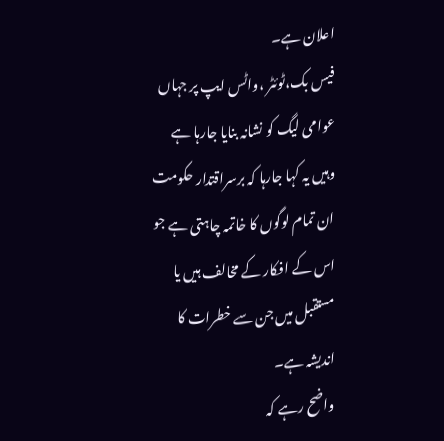اعلان ہے۔
فیس بک،ٹوئٹر ،واٹس ایپ پر جہاں عوامی لیگ کو نشانہ بنایا جارہا ہے وہیں یہ کہا جارہا کہ برسراقتدار حکومت ان تمام لوگوں کا خاتمہ چاہتی ہے جو اس کے افکار کے مخالف ہیں یا مستقبل میں جن سے خطرات کا اندیشہ ہے۔
واضح رہے کہ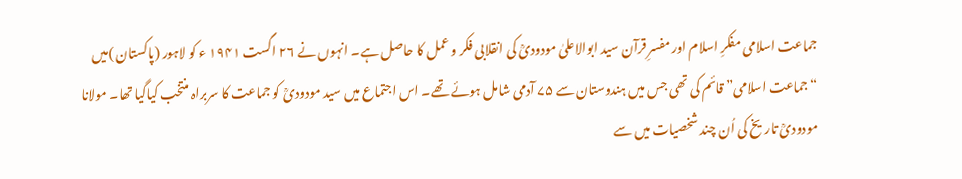جماعت اسلامی مفکرِ اسلام اور مفسرِ قرآن سید ابوالاعلیٰ مودودیؒ کی انقلابی فکر و عمل کا حاصل ہے۔ انہوں نے ۲۶ اگست ۱۹۴۱ ء کو لاہور (پاکستان )میں “جماعت اسلامی” قائم کی تھی جس میں ہندوستان سے ۷۵ آدمی شامل ہوئے تھے۔ اس اجتماع میں سید مودودیؒ کو جماعت کا سربراہ منتخب کیاگیا تھا۔ مولانا مودودیؒ تاریخ کی اُن چند شخصیات میں سے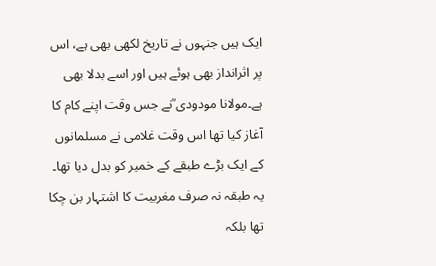ایک ہیں جنہوں نے تاریخ لکھی بھی ہے، اس پر اثرانداز بھی ہوئے ہیں اور اسے بدلا بھی ہے۔مولانا مودودی ؒنے جس وقت اپنے کام کا آغاز کیا تھا اس وقت غلامی نے مسلمانوں کے ایک بڑے طبقے کے خمیر کو بدل دیا تھا۔ یہ طبقہ نہ صرف مغربیت کا اشتہار بن چکا تھا بلکہ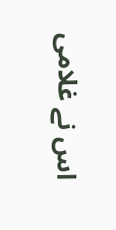اس نے غلامی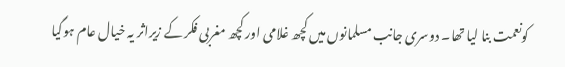کونعمت بنا لیا تھا۔ دوسری جانب مسلمانوں میں کچھ غلامی اور کچھ مغربی فکر کے زیراثر یہ خیال عام ہوگیا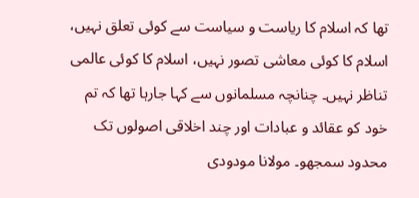تھا کہ اسلام کا ریاست و سیاست سے کوئی تعلق نہیں، اسلام کا کوئی معاشی تصور نہیں، اسلام کا کوئی عالمی تناظر نہیں۔ چنانچہ مسلمانوں سے کہا جارہا تھا کہ تم خود کو عقائد و عبادات اور چند اخلاقی اصولوں تک محدود سمجھو۔ مولانا مودودی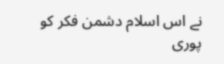نے اس اسلام دشمن فکر کو پوری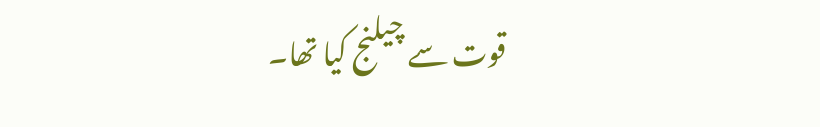قوت سے چیلنج کیا تھا۔